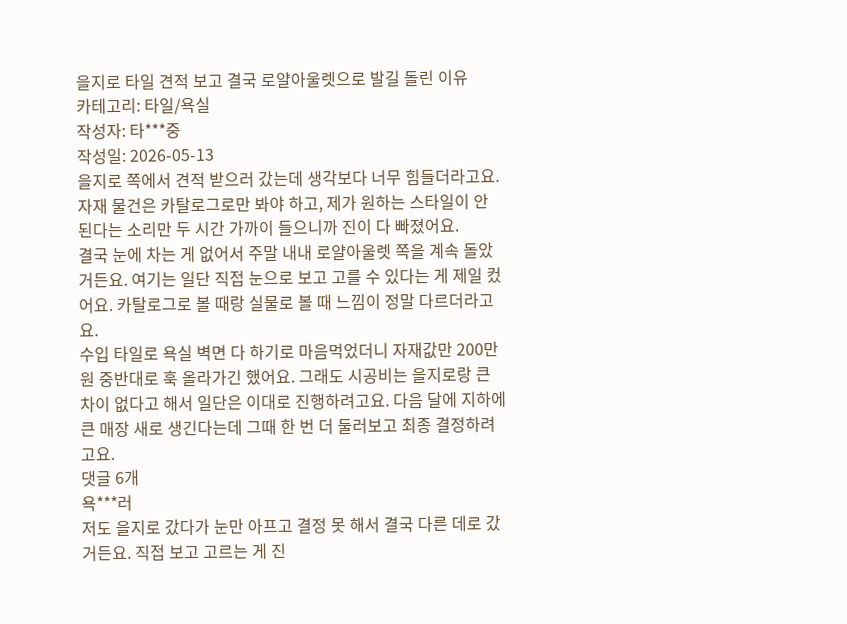을지로 타일 견적 보고 결국 로얄아울렛으로 발길 돌린 이유
카테고리: 타일/욕실
작성자: 타***중
작성일: 2026-05-13
을지로 쪽에서 견적 받으러 갔는데 생각보다 너무 힘들더라고요. 자재 물건은 카탈로그로만 봐야 하고, 제가 원하는 스타일이 안 된다는 소리만 두 시간 가까이 들으니까 진이 다 빠졌어요.
결국 눈에 차는 게 없어서 주말 내내 로얄아울렛 쪽을 계속 돌았거든요. 여기는 일단 직접 눈으로 보고 고를 수 있다는 게 제일 컸어요. 카탈로그로 볼 때랑 실물로 볼 때 느낌이 정말 다르더라고요.
수입 타일로 욕실 벽면 다 하기로 마음먹었더니 자재값만 200만 원 중반대로 훅 올라가긴 했어요. 그래도 시공비는 을지로랑 큰 차이 없다고 해서 일단은 이대로 진행하려고요. 다음 달에 지하에 큰 매장 새로 생긴다는데 그때 한 번 더 둘러보고 최종 결정하려고요.
댓글 6개
욕***러
저도 을지로 갔다가 눈만 아프고 결정 못 해서 결국 다른 데로 갔거든요. 직접 보고 고르는 게 진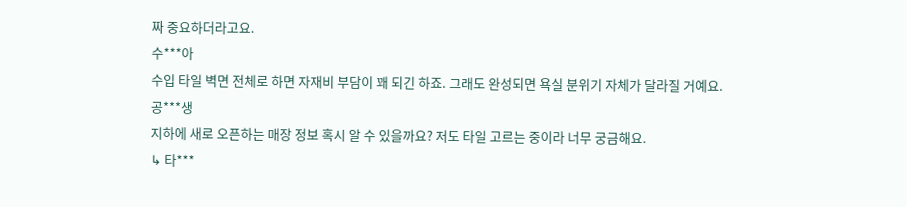짜 중요하더라고요.
수***아
수입 타일 벽면 전체로 하면 자재비 부담이 꽤 되긴 하죠. 그래도 완성되면 욕실 분위기 자체가 달라질 거예요.
공***생
지하에 새로 오픈하는 매장 정보 혹시 알 수 있을까요? 저도 타일 고르는 중이라 너무 궁금해요.
↳ 타***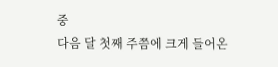중
다음 달 첫째 주쯤에 크게 들어온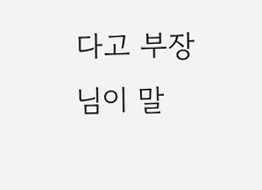다고 부장님이 말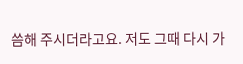씀해 주시더라고요. 저도 그때 다시 가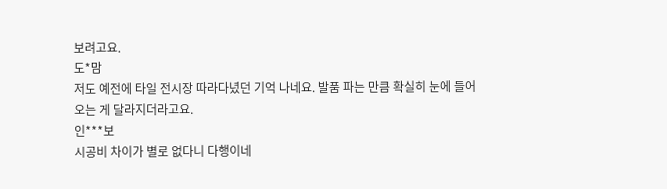보려고요.
도*맘
저도 예전에 타일 전시장 따라다녔던 기억 나네요. 발품 파는 만큼 확실히 눈에 들어오는 게 달라지더라고요.
인***보
시공비 차이가 별로 없다니 다행이네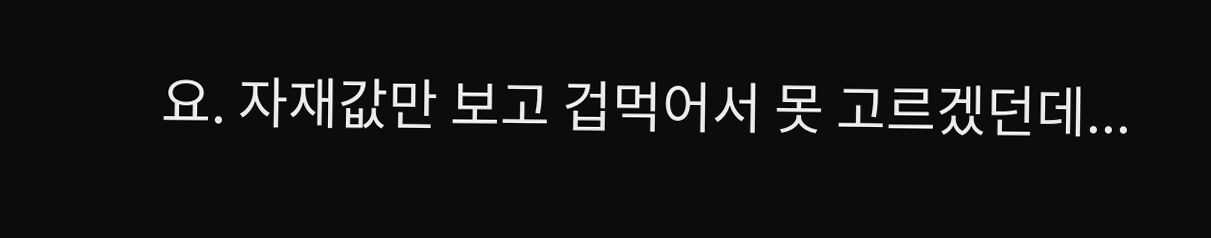요. 자재값만 보고 겁먹어서 못 고르겠던데...